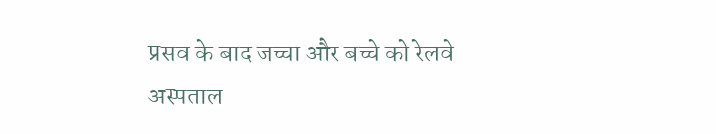प्रसव के बाद जच्चा और बच्चे को रेलवे अस्पताल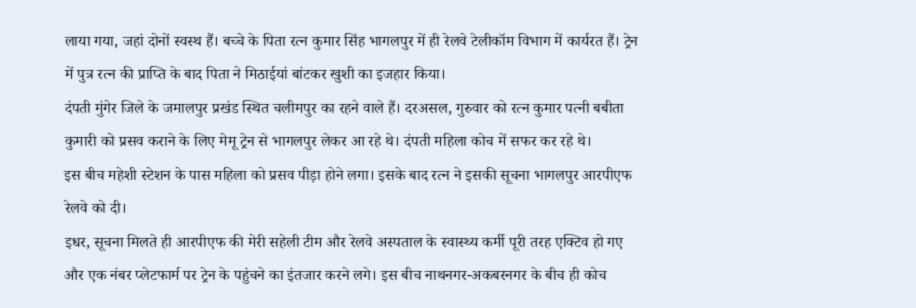लाया गया, जहां दोनों स्वस्थ हैं। बच्चे के पिता रत्न कुमार सिंह भागलपुर में ही रेलवे टेलीकॉम विभाग में कार्यरत हैं। ट्रेन में पुत्र रत्न की प्राप्ति के बाद पिता ने मिठाईयां बांटकर खुशी का इजहार किया।
दंपती मुंगेर जिले के जमालपुर प्रखंड स्थित चलीमपुर का रहने वाले हैं। दरअसल, गुरुवार को रत्न कुमार पत्नी बबीता कुमारी को प्रसव कराने के लिए मेमू ट्रेन से भागलपुर लेकर आ रहे थे। दंपती महिला कोच में सफर कर रहे थे।
इस बीच महेशी स्टेशन के पास महिला को प्रसव पीड़ा होने लगा। इसके बाद रत्न ने इसकी सूचना भागलपुर आरपीएफ रेलवे को दी।
इधर, सूचना मिलते ही आरपीएफ की मेरी सहेली टीम और रेलवे अस्पताल के स्वास्थ्य कर्मी पूरी तरह एक्टिव हो गए और एक नंबर प्लेटफार्म पर ट्रेन के पहुंचने का इंतजार करने लगे। इस बीच नाथनगर-अकबरनगर के बीच ही कोच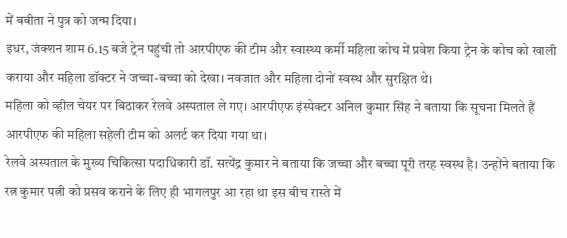में बबीता ने पुत्र को जन्म दिया।
इधर, जंक्शन शाम 6.15 बजे ट्रेन पहुंची तो आरपीएफ की टीम और स्वास्थ्य कर्मी महिला कोच में प्रवेश किया ट्रेन के कोच को खाली कराया और महिला डॉक्टर ने जच्चा-बच्चा को देखा। नवजात और महिला दोनों स्वस्थ और सुरक्षित थे।
महिला को व्हील चेयर पर बिठाकर रेलवे अस्पताल ले गए। आरपीएफ इंस्पेक्टर अनिल कुमार सिंह ने बताया कि सूचना मिलते हैं आरपीएफ की महिला सहेली टीम को अलर्ट कर दिया गया था।
रेलवे अस्पताल के मुख्य चिकित्सा पदाधिकारी डॉ. सत्येंद्र कुमार ने बताया कि जच्चा और बच्चा पूरी तरह स्वस्थ है। उन्होंने बताया कि रत्न कुमार पत्नी को प्रसव कराने के लिए ही भागलपुर आ रहा था इस बीच रास्ते में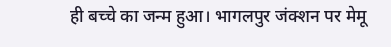ही बच्चे का जन्म हुआ। भागलपुर जंक्शन पर मेमू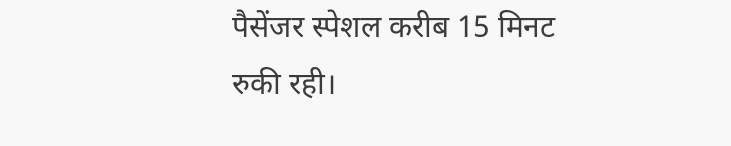पैसेंजर स्पेशल करीब 15 मिनट रुकी रही।